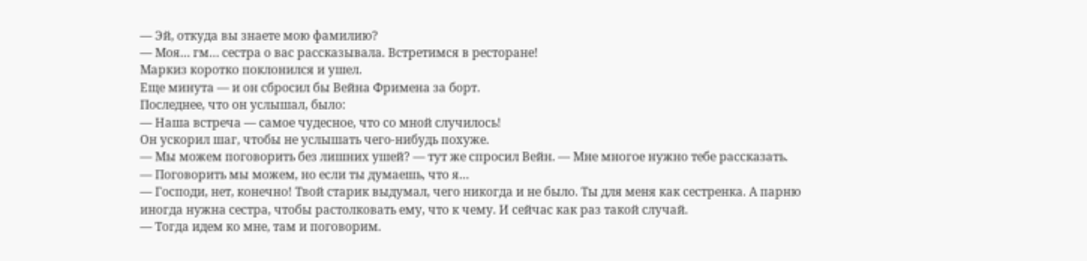— Эй, откуда вы знаете мою фамилию?
— Моя… гм… сестра о вас рассказывала. Встретимся в ресторане!
Маркиз коротко поклонился и ушел.
Еще минута — и он сбросил бы Вейна Фримена за борт.
Последнее, что он услышал, было:
— Наша встреча — самое чудесное, что со мной случилось!
Он ускорил шаг, чтобы не услышать чего-нибудь похуже.
— Мы можем поговорить без лишних ушей? — тут же спросил Вейн. — Мне многое нужно тебе рассказать.
— Поговорить мы можем, но если ты думаешь, что я…
— Господи, нет, конечно! Твой старик выдумал, чего никогда и не было. Ты для меня как сестренка. А парню иногда нужна сестра, чтобы растолковать ему, что к чему. И сейчас как раз такой случай.
— Тогда идем ко мне, там и поговорим.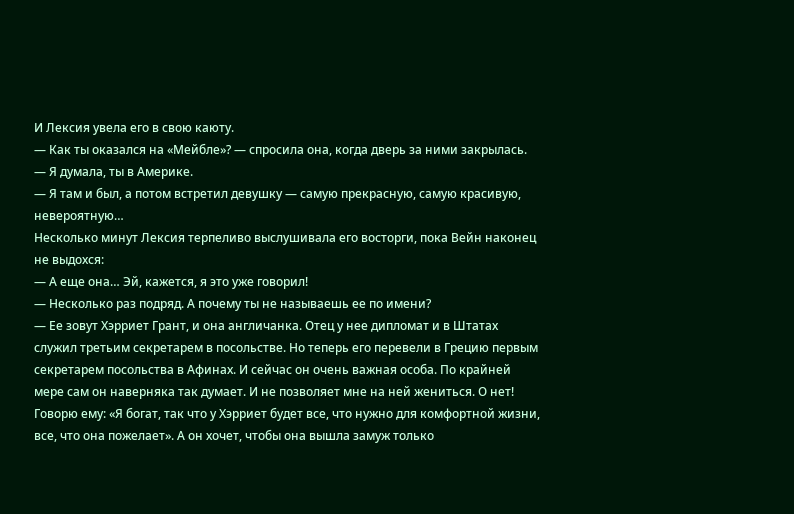И Лексия увела его в свою каюту.
— Как ты оказался на «Мейбле»? — спросила она, когда дверь за ними закрылась. — Я думала, ты в Америке.
— Я там и был, а потом встретил девушку — самую прекрасную, самую красивую, невероятную…
Несколько минут Лексия терпеливо выслушивала его восторги, пока Вейн наконец не выдохся:
— А еще она… Эй, кажется, я это уже говорил!
— Несколько раз подряд. А почему ты не называешь ее по имени?
— Ее зовут Хэрриет Грант, и она англичанка. Отец у нее дипломат и в Штатах служил третьим секретарем в посольстве. Но теперь его перевели в Грецию первым секретарем посольства в Афинах. И сейчас он очень важная особа. По крайней мере сам он наверняка так думает. И не позволяет мне на ней жениться. О нет! Говорю ему: «Я богат, так что у Хэрриет будет все, что нужно для комфортной жизни, все, что она пожелает». А он хочет, чтобы она вышла замуж только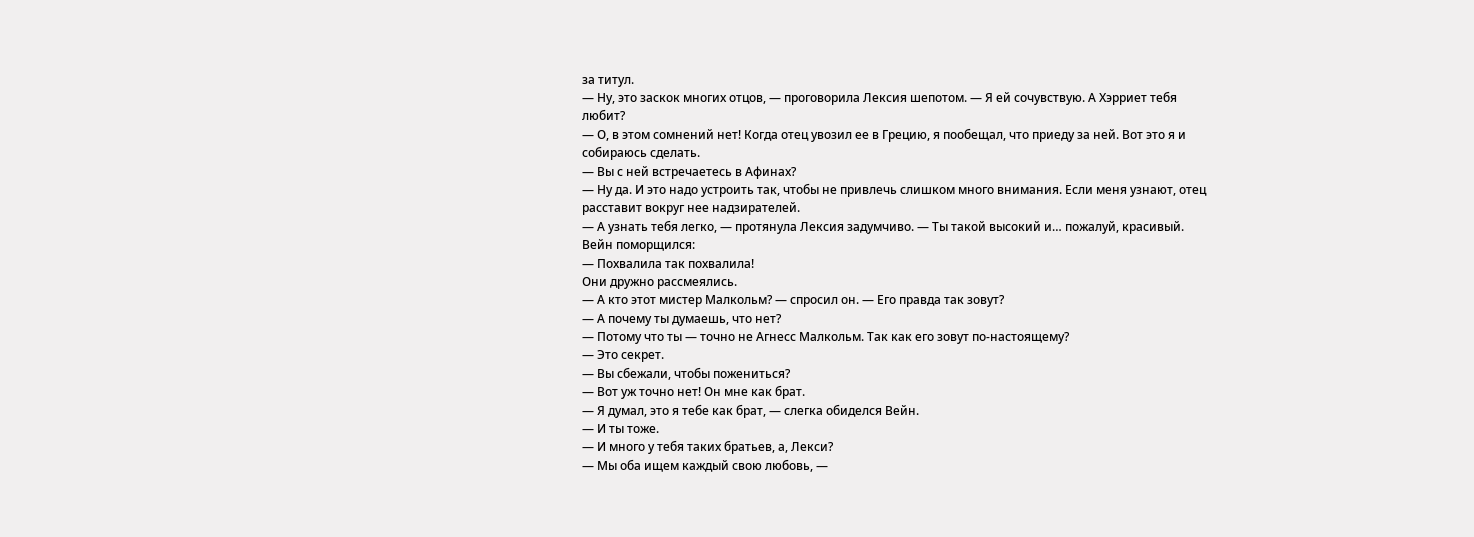за титул.
— Ну, это заскок многих отцов, — проговорила Лексия шепотом. — Я ей сочувствую. А Хэрриет тебя любит?
— О, в этом сомнений нет! Когда отец увозил ее в Грецию, я пообещал, что приеду за ней. Вот это я и собираюсь сделать.
— Вы с ней встречаетесь в Афинах?
— Ну да. И это надо устроить так, чтобы не привлечь слишком много внимания. Если меня узнают, отец расставит вокруг нее надзирателей.
— А узнать тебя легко, — протянула Лексия задумчиво. — Ты такой высокий и… пожалуй, красивый.
Вейн поморщился:
— Похвалила так похвалила!
Они дружно рассмеялись.
— А кто этот мистер Малкольм? — спросил он. — Его правда так зовут?
— А почему ты думаешь, что нет?
— Потому что ты — точно не Агнесс Малкольм. Так как его зовут по-настоящему?
— Это секрет.
— Вы сбежали, чтобы пожениться?
— Вот уж точно нет! Он мне как брат.
— Я думал, это я тебе как брат, — слегка обиделся Вейн.
— И ты тоже.
— И много у тебя таких братьев, а, Лекси?
— Мы оба ищем каждый свою любовь, —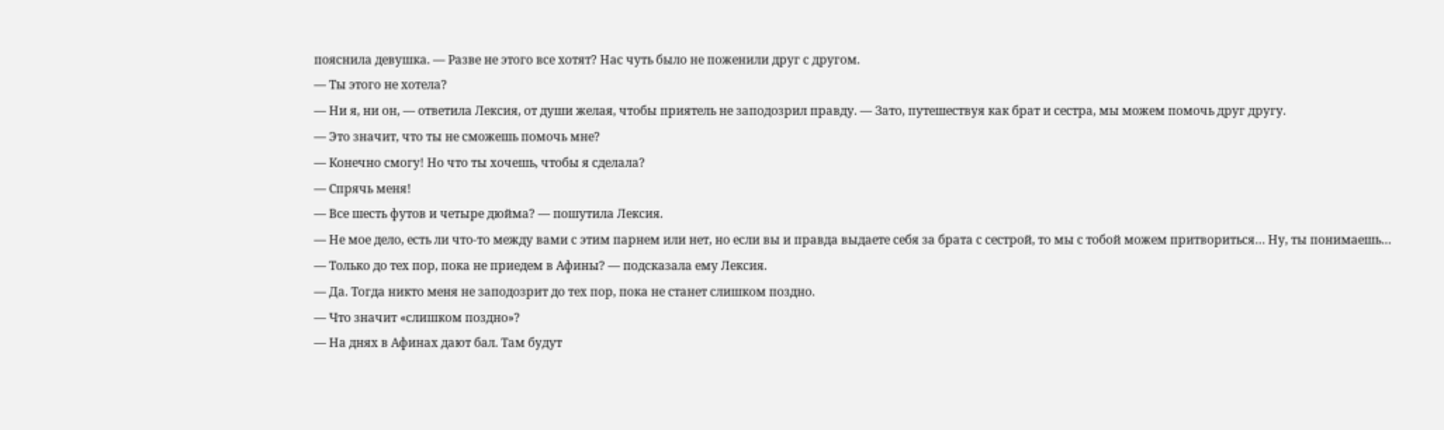пояснила девушка. — Разве не этого все хотят? Нас чуть было не поженили друг с другом.
— Ты этого не хотела?
— Ни я, ни он, — ответила Лексия, от души желая, чтобы приятель не заподозрил правду. — Зато, путешествуя как брат и сестра, мы можем помочь друг другу.
— Это значит, что ты не сможешь помочь мне?
— Конечно смогу! Но что ты хочешь, чтобы я сделала?
— Спрячь меня!
— Все шесть футов и четыре дюйма? — пошутила Лексия.
— Не мое дело, есть ли что-то между вами с этим парнем или нет, но если вы и правда выдаете себя за брата с сестрой, то мы с тобой можем притвориться… Ну, ты понимаешь…
— Только до тех пор, пока не приедем в Афины? — подсказала ему Лексия.
— Да. Тогда никто меня не заподозрит до тех пор, пока не станет слишком поздно.
— Что значит «слишком поздно»?
— На днях в Афинах дают бал. Там будут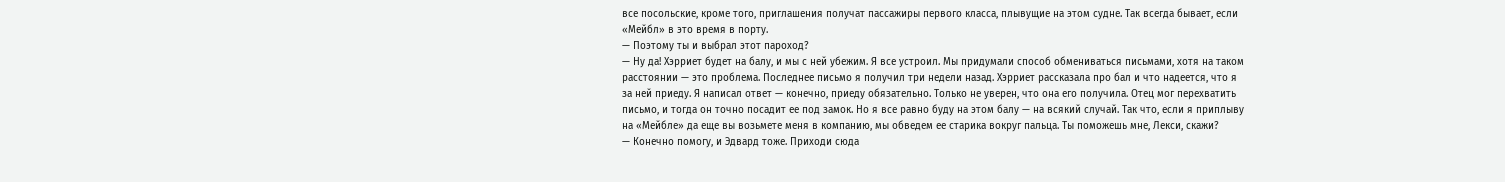все посольские, кроме того, приглашения получат пассажиры первого класса, плывущие на этом судне. Так всегда бывает, если «Мейбл» в это время в порту.
— Поэтому ты и выбрал этот пароход?
— Ну да! Хэрриет будет на балу, и мы с ней убежим. Я все устроил. Мы придумали способ обмениваться письмами, хотя на таком расстоянии — это проблема. Последнее письмо я получил три недели назад. Хэрриет рассказала про бал и что надеется, что я за ней приеду. Я написал ответ — конечно, приеду обязательно. Только не уверен, что она его получила. Отец мог перехватить письмо, и тогда он точно посадит ее под замок. Но я все равно буду на этом балу — на всякий случай. Так что, если я приплыву на «Мейбле» да еще вы возьмете меня в компанию, мы обведем ее старика вокруг пальца. Ты поможешь мне, Лекси, скажи?
— Конечно помогу, и Эдвард тоже. Приходи сюда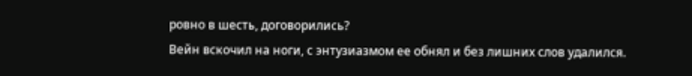ровно в шесть, договорились?
Вейн вскочил на ноги, с энтузиазмом ее обнял и без лишних слов удалился.